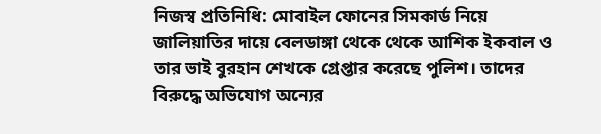নিজস্ব প্রতিনিধি: মোবাইল ফোনের সিমকার্ড নিয়ে জালিয়াতির দায়ে বেলডাঙ্গা থেকে থেকে আশিক ইকবাল ও তার ভাই বুরহান শেখকে গ্রেপ্তার করেছে পুলিশ। তাদের বিরুদ্ধে অভিযোগ অন্যের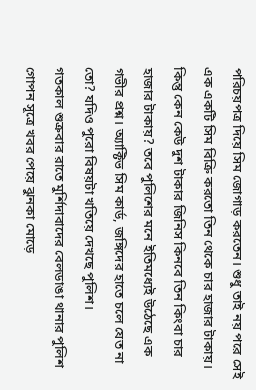পরিচয়পত্র দিয়ে সিম জোগাড় করতেন। শুধু তাই নয় পরে সেই এক একটি সিম বিক্রি করতো তিন থেকে চার হাজার টাকায়। কিন্তু কেন কেউ দুশ টাকার জিনিস কিনবে তিন কিংবা চার হাজার টাকায়? তবে পুলিশের মনে ইতিমধ্যেই উঠেছে এক গভীর প্রশ্ন। অ্যাক্টিভ সিম কার্ড, জঙ্গিদের হাতে চলে যেত না তো? যদিও পুরো বিষয়টা খতিয়ে দেখছে পুলিশ।
গতকাল শুক্রবার রাতে মুর্শিদাবাদের বেলডাঙা থানার পুলিশ গোপন সূত্রে খবর পেয়ে ঝুনকা মোড়ে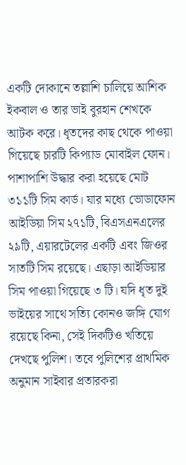একটি দোকানে তল্লাশি চালিয়ে আশিক ইকবাল ও তার ভাই বুরহান শেখকে আটক করে। ধৃতদের কাছ থেকে পাওয়া গিয়েছে চারটি কিপ্যাড মোবাইল ফোন। পাশাপাশি উদ্ধার করা হয়েছে মোট ৩১১টি সিম কার্ড। যার মধ্যে ভোডাফোন আইডিয়া সিম ২৭১টি, বিএসএনএলের ২৯টি, এয়ারটেলের একটি এবং জিওর সাতটি সিম রয়েছে। এছাড়া আইডিয়ার সিম পাওয়া গিয়েছে ৩ টি। যদি ধৃত দুই ভাইয়ের সাথে সত্যি কোনও জঙ্গি যোগ রয়েছে কিনা, সেই দিকটিও খতিয়ে দেখছে পুলিশ। তবে পুলিশের প্রাথমিক অনুমান সাইবার প্রতারকরা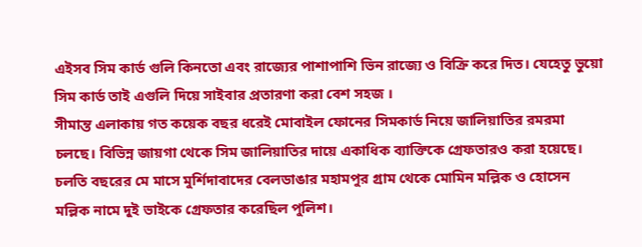এইসব সিম কার্ড গুলি কিনতো এবং রাজ্যের পাশাপাশি ভিন রাজ্যে ও বিক্রি করে দিত। যেহেতু ভুয়ো সিম কার্ড তাই এগুলি দিয়ে সাইবার প্রতারণা করা বেশ সহজ ।
সীমান্ত এলাকায় গত কয়েক বছর ধরেই মোবাইল ফোনের সিমকার্ড নিয়ে জালিয়াতির রমরমা চলছে। বিভিন্ন জায়গা থেকে সিম জালিয়াতির দায়ে একাধিক ব্যাক্তিকে গ্রেফতারও করা হয়েছে। চলতি বছরের মে মাসে মুর্শিদাবাদের বেলডাঙার মহামপুর গ্রাম থেকে মোমিন মল্লিক ও হোসেন মল্লিক নামে দুই ভাইকে গ্রেফতার করেছিল পুলিশ।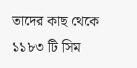তাদের কাছ থেকে ১১৮৩ টি সিম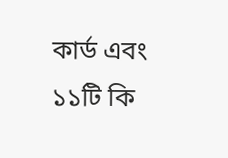কার্ড এবং ১১টি কি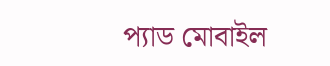প্যাড মোবাইল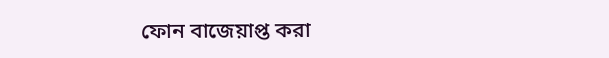ফোন বাজেয়াপ্ত করা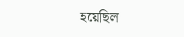হয়েছিল